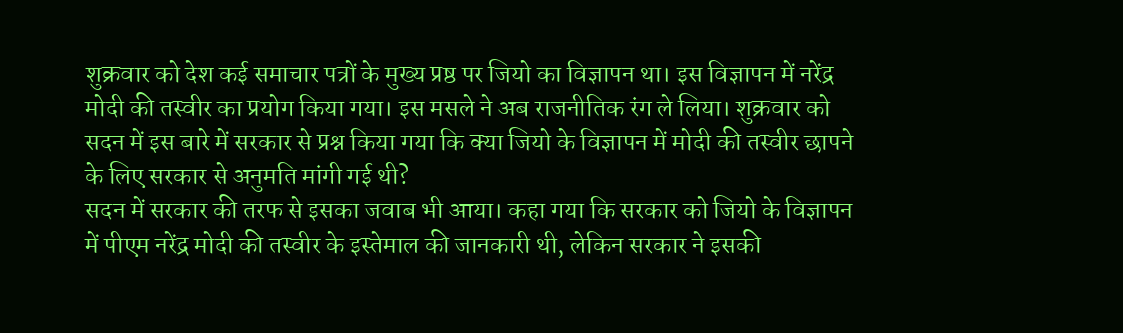शुक्रवार को देश कई समाचार पत्रों के मुख्य प्रष्ठ पर जियो का विज्ञापन था। इस विज्ञापन में नरेंद्र मोदी की तस्वीर का प्रयोग किया गया। इस मसले ने अब राजनीतिक रंग ले लिया। शुक्रवार को सदन में इस बारे में सरकार से प्रश्न किया गया कि क्या जियो के विज्ञापन में मोदी की तस्वीर छापने के लिए सरकार से अनुमति मांगी गई थी?
सदन में सरकार की तरफ से इसका जवाब भी आया। कहा गया कि सरकार को जियो के विज्ञापन में पीएम नरेंद्र मोदी की तस्वीर के इस्तेमाल की जानकारी थी, लेकिन सरकार ने इसकी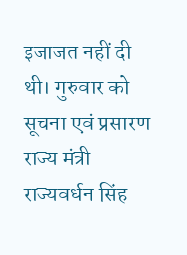इजाजत नहीं दी थी। गुरुवार को सूचना एवं प्रसारण राज्य मंत्री राज्यवर्धन सिंह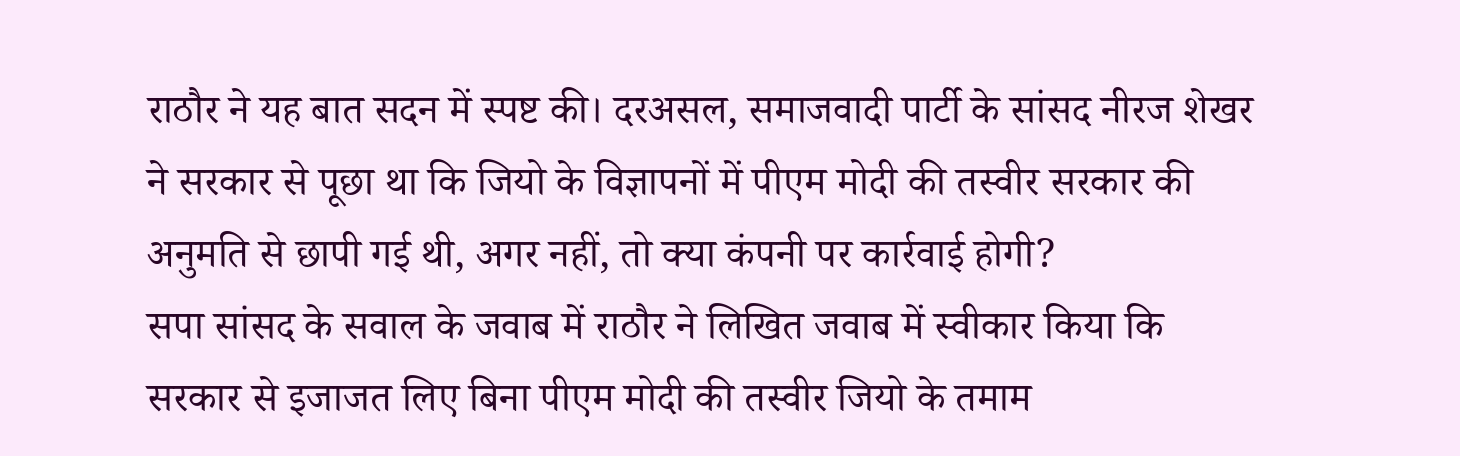राठौर ने यह बात सदन में स्पष्ट की। दरअसल, समाजवादी पार्टी के सांसद नीरज शेखर ने सरकार से पूछा था कि जियो के विज्ञापनों में पीएम मोदी की तस्वीर सरकार की अनुमति से छापी गई थी, अगर नहीं, तो क्या कंपनी पर कार्रवाई होगी?
सपा सांसद के सवाल के जवाब में राठौर ने लिखित जवाब में स्वीकार किया कि सरकार से इजाजत लिए बिना पीएम मोदी की तस्वीर जियो के तमाम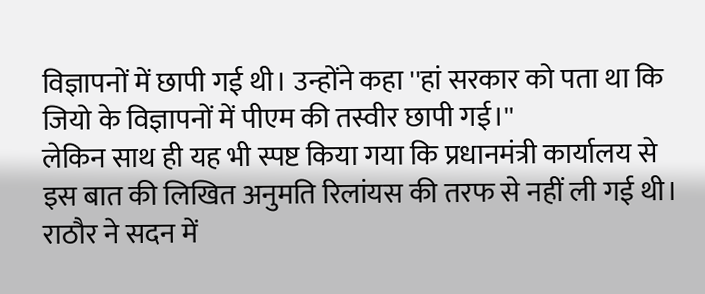विज्ञापनों में छापी गई थी। उन्होंने कहा ''हां सरकार को पता था कि जियो के विज्ञापनों में पीएम की तस्वीर छापी गई।''
लेकिन साथ ही यह भी स्पष्ट किया गया कि प्रधानमंत्री कार्यालय से इस बात की लिखित अनुमति रिलांयस की तरफ से नहीं ली गई थी।
राठौर ने सदन में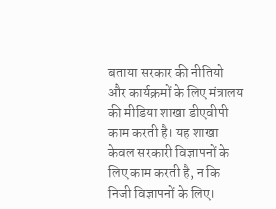बताया सरकार की नीतियो और कार्यक्रमों के लिए मंत्रालय की मीडिया शाखा डीएवीपी काम करती है। यह शाखा केवल सरकारी विज्ञापनों के लिए काम करती है, न कि निजी विज्ञापनों के लिए।